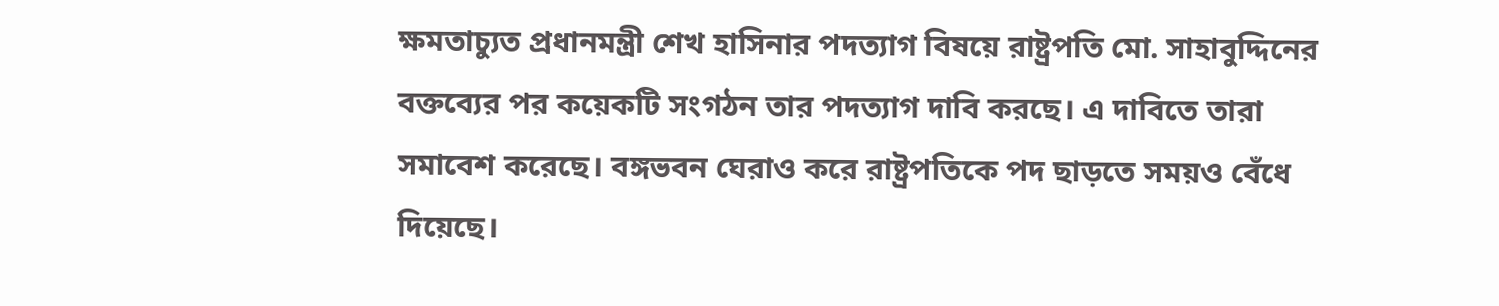ক্ষমতাচ্যুত প্রধানমন্ত্রী শেখ হাসিনার পদত্যাগ বিষয়ে রাষ্ট্রপতি মো. সাহাবুদ্দিনের বক্তব্যের পর কয়েকটি সংগঠন তার পদত্যাগ দাবি করছে। এ দাবিতে তারা সমাবেশ করেছে। বঙ্গভবন ঘেরাও করে রাষ্ট্রপতিকে পদ ছাড়তে সময়ও বেঁধে দিয়েছে।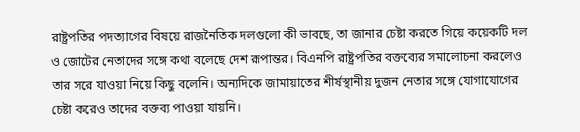রাষ্ট্রপতির পদত্যাগের বিষয়ে রাজনৈতিক দলগুলো কী ভাবছে, তা জানার চেষ্টা করতে গিয়ে কয়েকটি দল ও জোটের নেতাদের সঙ্গে কথা বলেছে দেশ রূপান্তর। বিএনপি রাষ্ট্রপতির বক্তব্যের সমালোচনা করলেও তার সরে যাওয়া নিয়ে কিছু বলেনি। অন্যদিকে জামায়াতের শীর্ষস্থানীয় দুজন নেতার সঙ্গে যোগাযোগের চেষ্টা করেও তাদের বক্তব্য পাওয়া যায়নি।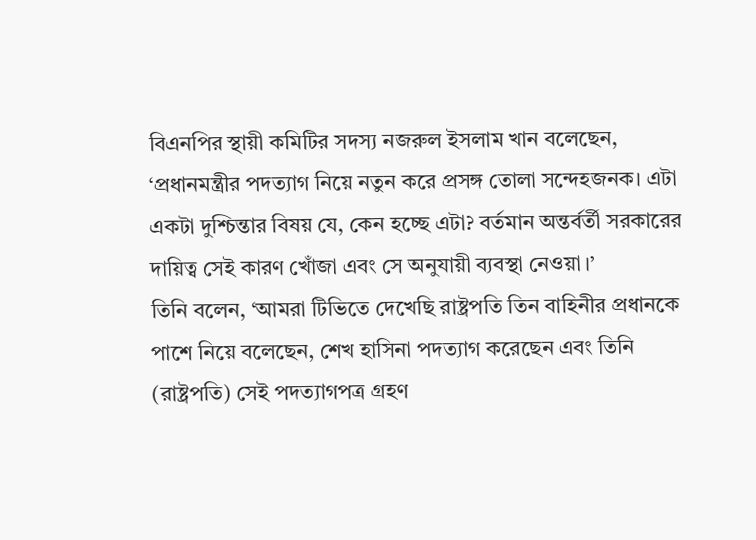বিএনপির স্থায়ী কমিটির সদস্য নজরুল ইসলাম খান বলেছেন, ‘প্রধানমন্ত্রীর পদত্যাগ নিয়ে নতুন করে প্রসঙ্গ তোলা সন্দেহজনক। এটা একটা দুশ্চিন্তার বিষয় যে, কেন হচ্ছে এটা? বর্তমান অন্তর্বর্তী সরকারের দায়িত্ব সেই কারণ খোঁজা এবং সে অনুযায়ী ব্যবস্থা নেওয়া।’
তিনি বলেন, ‘আমরা টিভিতে দেখেছি রাষ্ট্রপতি তিন বাহিনীর প্রধানকে পাশে নিয়ে বলেছেন, শেখ হাসিনা পদত্যাগ করেছেন এবং তিনি (রাষ্ট্রপতি) সেই পদত্যাগপত্র গ্রহণ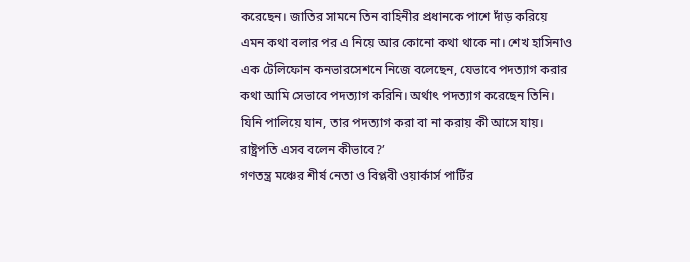করেছেন। জাতির সামনে তিন বাহিনীর প্রধানকে পাশে দাঁড় করিয়ে এমন কথা বলার পর এ নিয়ে আর কোনো কথা থাকে না। শেখ হাসিনাও এক টেলিফোন কনভারসেশনে নিজে বলেছেন, যেভাবে পদত্যাগ করার কথা আমি সেভাবে পদত্যাগ করিনি। অর্থাৎ পদত্যাগ করেছেন তিনি। যিনি পালিয়ে যান, তার পদত্যাগ করা বা না করায় কী আসে যায়। রাষ্ট্রপতি এসব বলেন কীভাবে?’
গণতন্ত্র মঞ্চের শীর্ষ নেতা ও বিপ্লবী ওয়ার্কার্স পার্টির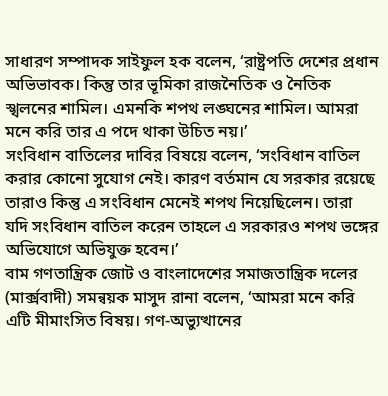সাধারণ সম্পাদক সাইফুল হক বলেন, ‘রাষ্ট্রপতি দেশের প্রধান অভিভাবক। কিন্তু তার ভূমিকা রাজনৈতিক ও নৈতিক স্খলনের শামিল। এমনকি শপথ লঙ্ঘনের শামিল। আমরা মনে করি তার এ পদে থাকা উচিত নয়।’
সংবিধান বাতিলের দাবির বিষয়ে বলেন, ‘সংবিধান বাতিল করার কোনো সুযোগ নেই। কারণ বর্তমান যে সরকার রয়েছে তারাও কিন্তু এ সংবিধান মেনেই শপথ নিয়েছিলেন। তারা যদি সংবিধান বাতিল করেন তাহলে এ সরকারও শপথ ভঙ্গের অভিযোগে অভিযুক্ত হবেন।’
বাম গণতান্ত্রিক জোট ও বাংলাদেশের সমাজতান্ত্রিক দলের (মার্ক্সবাদী) সমন্বয়ক মাসুদ রানা বলেন, ‘আমরা মনে করি এটি মীমাংসিত বিষয়। গণ-অভ্যুত্থানের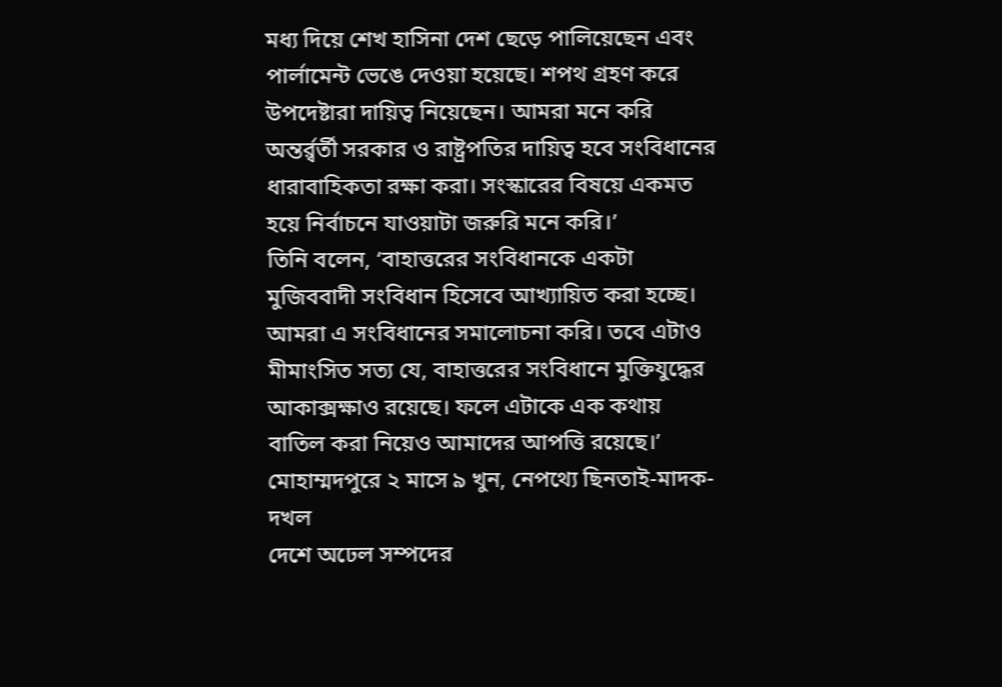মধ্য দিয়ে শেখ হাসিনা দেশ ছেড়ে পালিয়েছেন এবং পার্লামেন্ট ভেঙে দেওয়া হয়েছে। শপথ গ্রহণ করে উপদেষ্টারা দায়িত্ব নিয়েছেন। আমরা মনে করি অন্তর্র্বর্তী সরকার ও রাষ্ট্রপতির দায়িত্ব হবে সংবিধানের ধারাবাহিকতা রক্ষা করা। সংস্কারের বিষয়ে একমত হয়ে নির্বাচনে যাওয়াটা জরুরি মনে করি।’
তিনি বলেন, ‘বাহাত্তরের সংবিধানকে একটা মুজিববাদী সংবিধান হিসেবে আখ্যায়িত করা হচ্ছে। আমরা এ সংবিধানের সমালোচনা করি। তবে এটাও মীমাংসিত সত্য যে, বাহাত্তরের সংবিধানে মুক্তিযুদ্ধের আকাক্সক্ষাও রয়েছে। ফলে এটাকে এক কথায় বাতিল করা নিয়েও আমাদের আপত্তি রয়েছে।’
মোহাম্মদপুরে ২ মাসে ৯ খুন, নেপথ্যে ছিনতাই-মাদক-দখল
দেশে অঢেল সম্পদের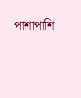পাশাপাশি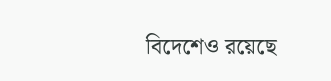বিদেশেও রয়েছে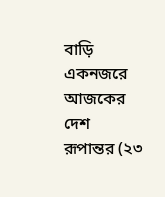বাড়ি
একনজরে আজকের দেশ রূপান্তর (২৩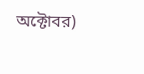অক্টোবর)